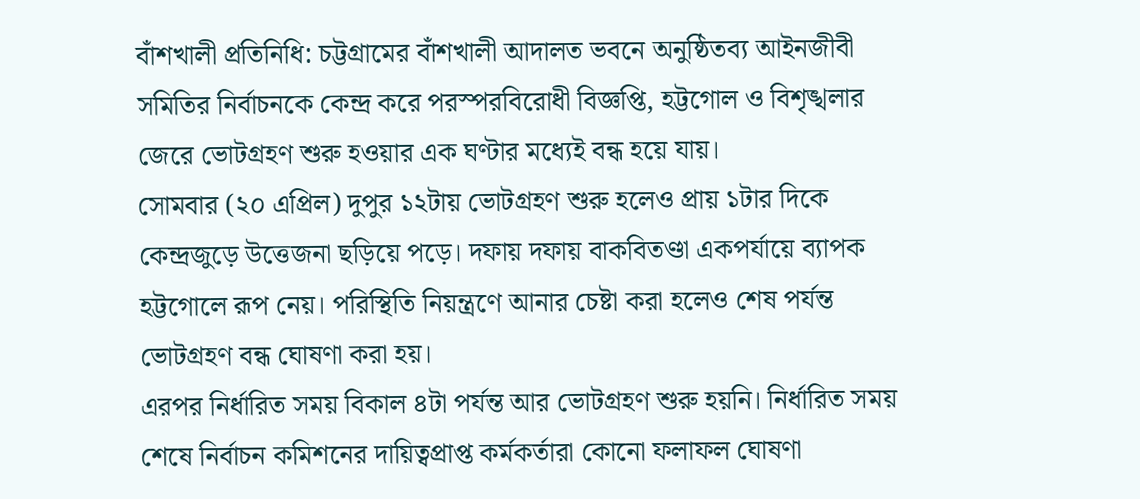বাঁশখালী প্রতিনিধি: চট্টগ্রামের বাঁশখালী আদালত ভবনে অনুষ্ঠিতব্য আইনজীবী সমিতির নির্বাচনকে কেন্দ্র করে পরস্পরবিরোধী বিজ্ঞপ্তি, হট্টগোল ও বিশৃঙ্খলার জেরে ভোটগ্রহণ শুরু হওয়ার এক ঘণ্টার মধ্যেই বন্ধ হয়ে যায়।
সোমবার (২০ এপ্রিল) দুপুর ১২টায় ভোটগ্রহণ শুরু হলেও প্রায় ১টার দিকে কেন্দ্রজুড়ে উত্তেজনা ছড়িয়ে পড়ে। দফায় দফায় বাকবিতণ্ডা একপর্যায়ে ব্যাপক হট্টগোলে রূপ নেয়। পরিস্থিতি নিয়ন্ত্রণে আনার চেষ্টা করা হলেও শেষ পর্যন্ত ভোটগ্রহণ বন্ধ ঘোষণা করা হয়।
এরপর নির্ধারিত সময় বিকাল ৪টা পর্যন্ত আর ভোটগ্রহণ শুরু হয়নি। নির্ধারিত সময় শেষে নির্বাচন কমিশনের দায়িত্বপ্রাপ্ত কর্মকর্তারা কোনো ফলাফল ঘোষণা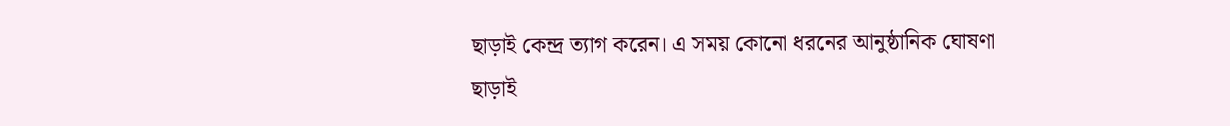ছাড়াই কেন্দ্র ত্যাগ করেন। এ সময় কোনো ধরনের আনুষ্ঠানিক ঘোষণা ছাড়াই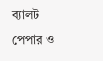ব্যালট পেপার ও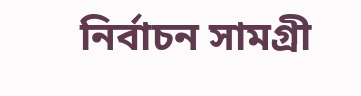নির্বাচন সামগ্রী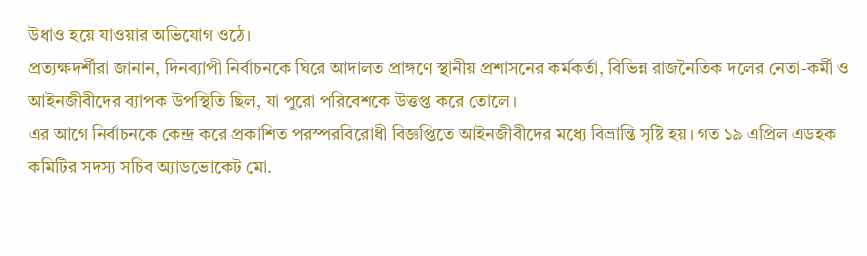উধাও হয়ে যাওয়ার অভিযোগ ওঠে।
প্রত্যক্ষদর্শীরা জানান, দিনব্যাপী নির্বাচনকে ঘিরে আদালত প্রাঙ্গণে স্থানীয় প্রশাসনের কর্মকর্তা, বিভিন্ন রাজনৈতিক দলের নেতা-কর্মী ও আইনজীবীদের ব্যাপক উপস্থিতি ছিল, যা পুরো পরিবেশকে উত্তপ্ত করে তোলে।
এর আগে নির্বাচনকে কেন্দ্র করে প্রকাশিত পরস্পরবিরোধী বিজ্ঞপ্তিতে আইনজীবীদের মধ্যে বিভ্রান্তি সৃষ্টি হয়। গত ১৯ এপ্রিল এডহক কমিটির সদস্য সচিব অ্যাডভোকেট মো.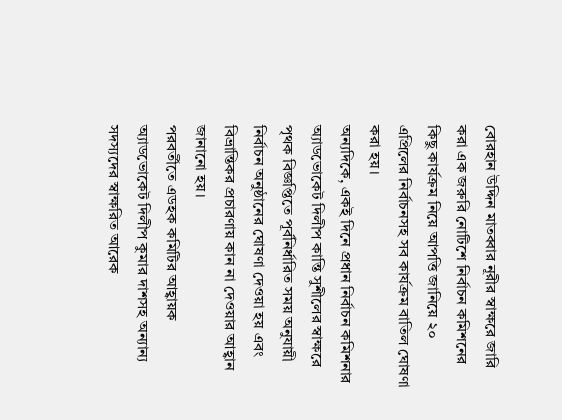বোরহান উদ্দিন মাতব্বার নূরীর স্বাক্ষরে জারি করা এক জরুরি নোটিশে নির্বাচন কমিশনের কিছু কার্যক্রম নিয়ে আপত্তি জানিয়ে ২০ এপ্রিলের নির্বাচনসহ সব কার্যক্রম বাতিল ঘোষণা করা হয়।
অন্যদিকে, একই দিনে প্রধান নির্বাচন কমিশনার অ্যাডভোকেট দিলীপ কান্তি সুশীলের স্বাক্ষরে পৃথক বিজ্ঞপ্তিতে পূর্বনির্ধারিত সময় অনুযায়ী নির্বাচন অনুষ্ঠানের ঘোষণা দেওয়া হয় এবং বিভ্রান্তিকর প্রচারণায় কান না দেওয়ার আহ্বান জানানো হয়।
পরবর্তীতে এডহক কমিটির আহ্বায়ক অ্যাডভোকেট দিলীপ কুমার দাশসহ অন্যান্য সদস্যদের স্বাক্ষরিত আরেক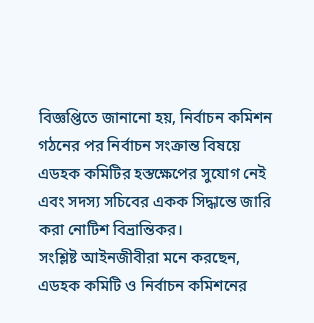বিজ্ঞপ্তিতে জানানো হয়, নির্বাচন কমিশন গঠনের পর নির্বাচন সংক্রান্ত বিষয়ে এডহক কমিটির হস্তক্ষেপের সুযোগ নেই এবং সদস্য সচিবের একক সিদ্ধান্তে জারি করা নোটিশ বিভ্রান্তিকর।
সংশ্লিষ্ট আইনজীবীরা মনে করছেন, এডহক কমিটি ও নির্বাচন কমিশনের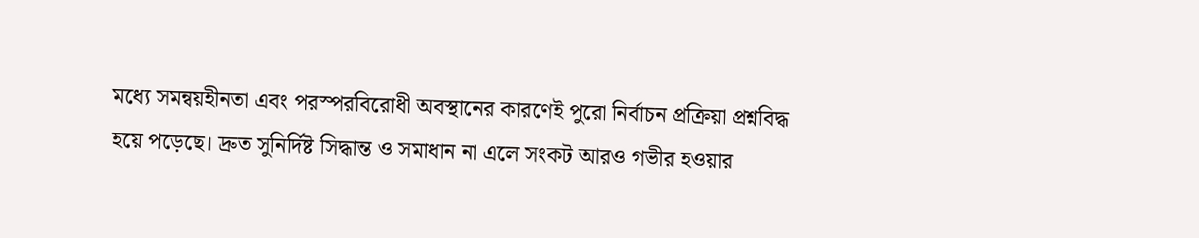মধ্যে সমন্বয়হীনতা এবং পরস্পরবিরোধী অবস্থানের কারণেই পুরো নির্বাচন প্রক্রিয়া প্রশ্নবিদ্ধ হয়ে পড়েছে। দ্রুত সুনির্দিষ্ট সিদ্ধান্ত ও সমাধান না এলে সংকট আরও গভীর হওয়ার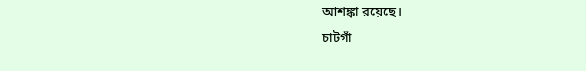আশঙ্কা রয়েছে।
চাটগাঁ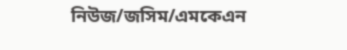নিউজ/জসিম/এমকেএন